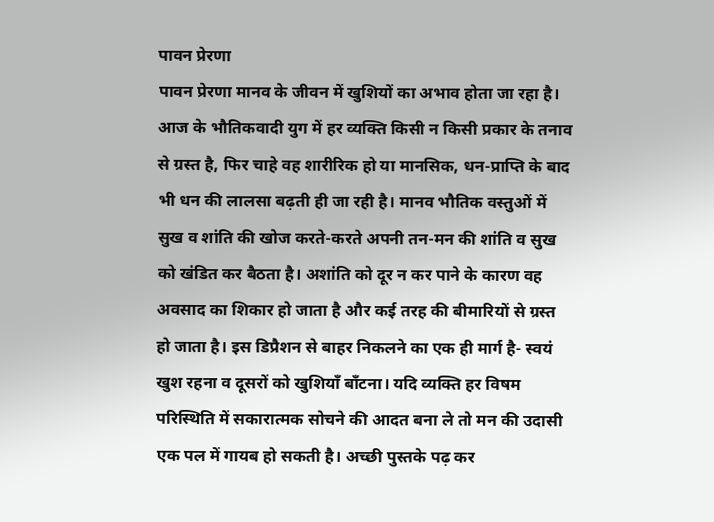पावन प्रेरणा
पावन प्रेरणा मानव के जीवन में खुशियों का अभाव होता जा रहा है। आज के भौतिकवादी युग में हर व्यक्ति किसी न किसी प्रकार के तनाव से ग्रस्त है, फिर चाहे वह शारीरिक हो या मानसिक, धन-प्राप्ति के बाद भी धन की लालसा बढ़ती ही जा रही है। मानव भौतिक वस्तुओं में सुख व शांति की खोज करते-करते अपनी तन-मन की शांति व सुख को खंडित कर बैठता है। अशांति को दूर न कर पाने के कारण वह अवसाद का शिकार हो जाता है और कई तरह की बीमारियों से ग्रस्त हो जाता है। इस डिप्रैशन से बाहर निकलने का एक ही मार्ग है- स्वयं खुश रहना व दूसरों को खुशियाँ बाँटना। यदि व्यक्ति हर विषम परिस्थिति में सकारात्मक सोचने की आदत बना ले तो मन की उदासी एक पल में गायब हो सकती है। अच्छी पुस्तके पढ़ कर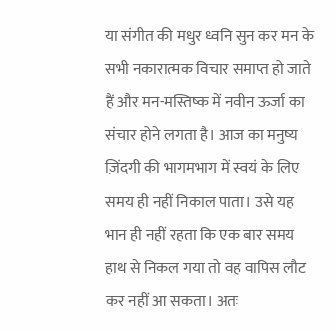या संगीत की मधुर ध्वनि सुन कर मन के सभी नकारात्मक विचार समाप्त हो जाते हैं और मन-मस्तिष्क में नवीन ऊर्जा का संचार होने लगता है। आज का मनुष्य ज़िंदगी की भागमभाग में स्वयं के लिए समय ही नहीं निकाल पाता। उसे यह भान ही नहीं रहता कि एक बार समय हाथ से निकल गया तो वह वापिस लौट कर नहीं आ सकता। अतः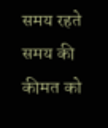समय रहते समय की कीमत को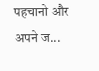पहचानो और अपने ज...